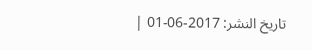تاريخ النشر: 2017-06-01 |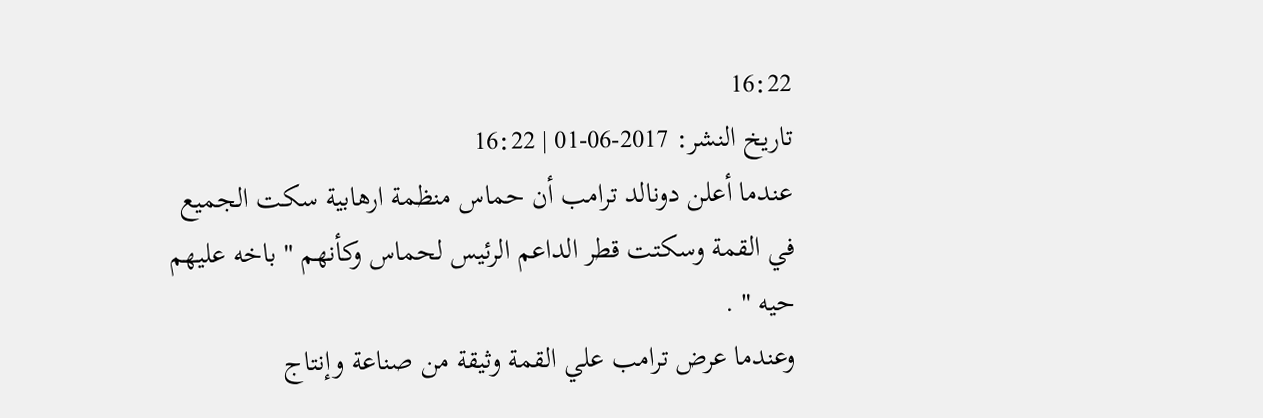16:22
تاريخ النشر: 2017-06-01 | 16:22
عندما أعلن دونالد ترامب أن حماس منظمة ارهابية سكت الجميع في القمة وسكتت قطر الداعم الرئيس لحماس وكأنهم " باخه عليهم حيه " .
وعندما عرض ترامب علي القمة وثيقة من صناعة وإنتاج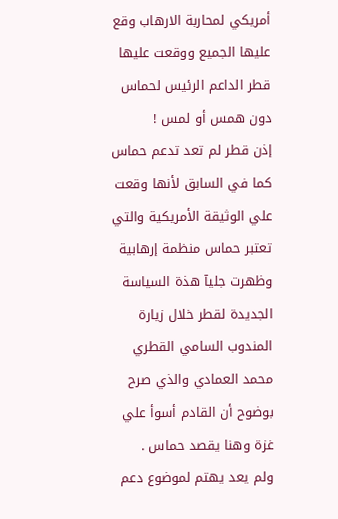أمريكي لمحاربة الارهاب وقع عليها الجميع ووقعت عليها قطر الداعم الرئيس لحماس دون همس أو لمس !
إذن قطر لم تعد تدعم حماس كما في السابق لأنها وقعت علي الوثيقة الأمريكية والتي تعتبر حماس منظمة إرهابية وظهرت جليآ هذة السياسة الجديدة لقطر خلال زيارة المندوب السامي القطري محمد العمادي والذي صرح بوضوح أن القادم أسوأ علي غزة وهنا يقصد حماس .
ولم يعد يهتم لموضوع دعم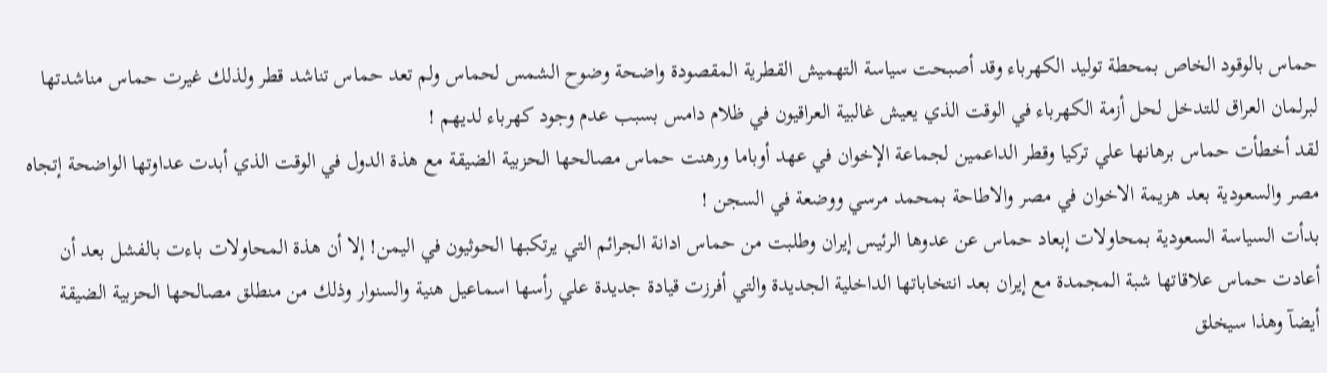حماس بالوقود الخاص بمحطة توليد الكهرباء وقد أصبحت سياسة التهميش القطرية المقصودة واضحة وضوح الشمس لحماس ولم تعد حماس تناشد قطر ولذلك غيرت حماس مناشدتها لبرلمان العراق للتدخل لحل أزمة الكهرباء في الوقت الذي يعيش غالبية العراقيون في ظلام دامس بسبب عدم وجود كهرباء لديهم !
لقد أخطأت حماس برهانها علي تركيا وقطر الداعمين لجماعة الإخوان في عهد أوباما ورهنت حماس مصالحها الحزبية الضيقة مع هذة الدول في الوقت الذي أبدت عداوتها الواضحة إتجاه مصر والسعودية بعد هزيمة الاخوان في مصر والاطاحة بمحمد مرسي ووضعة في السجن !
بدأت السياسة السعودية بمحاولات إبعاد حماس عن عدوها الرئيس إيران وطلبت من حماس ادانة الجرائم التي يرتكبها الحوثيون في اليمن! إلا أن هذة المحاولات باءت بالفشل بعد أن أعادت حماس علاقاتها شبة المجمدة مع إيران بعد انتخاباتها الداخلية الجديدة والتي أفرزت قيادة جديدة علي رأسها اسماعيل هنية والسنوار وذلك من منطلق مصالحها الحزبية الضيقة أيضآ وهذا سيخلق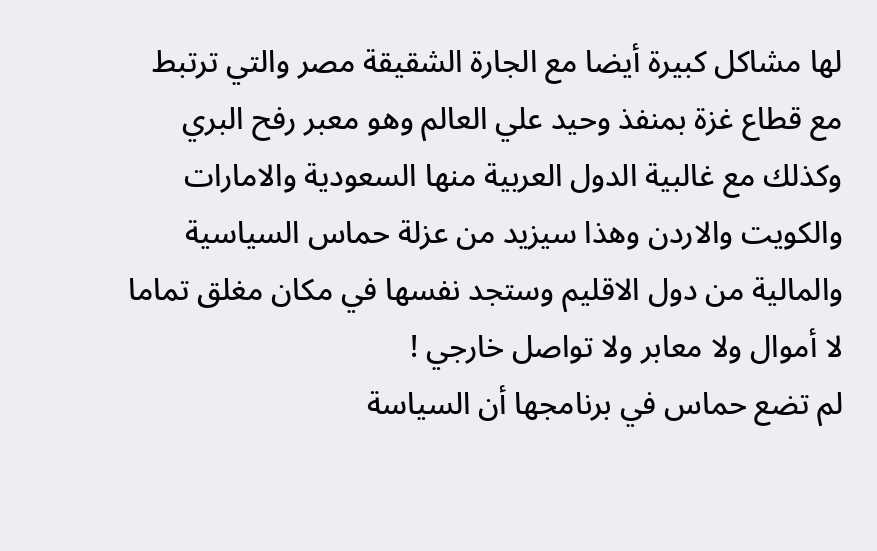لها مشاكل كبيرة أيضا مع الجارة الشقيقة مصر والتي ترتبط مع قطاع غزة بمنفذ وحيد علي العالم وهو معبر رفح البري وكذلك مع غالبية الدول العربية منها السعودية والامارات والكويت والاردن وهذا سيزيد من عزلة حماس السياسية والمالية من دول الاقليم وستجد نفسها في مكان مغلق تماما لا أموال ولا معابر ولا تواصل خارجي !
لم تضع حماس في برنامجها أن السياسة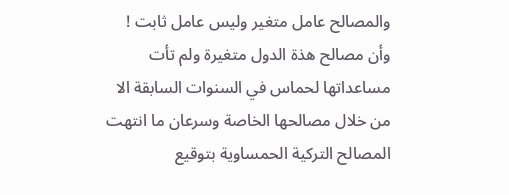والمصالح عامل متغير وليس عامل ثابت !
وأن مصالح هذة الدول متغيرة ولم تأت مساعداتها لحماس في السنوات السابقة الا من خلال مصالحها الخاصة وسرعان ما انتهت المصالح التركية الحمساوية بتوقيع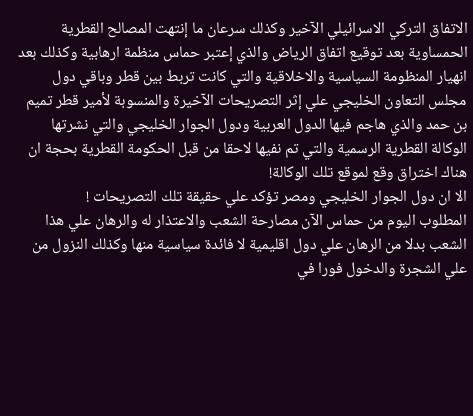الاتفاق التركي الاسرائيلي الآخير وكذلك سرعان ما إنتهت المصالح القطرية الحمساوية بعد توقيع اتفاق الرياض والذي إعتبر حماس منظمة ارهابية وكذلك بعد انهيار المنظومة السياسية والاخلاقية والتي كانت تربط بين قطر وباقي دول مجلس التعاون الخليجي علي إثر التصريحات الآخيرة والمنسوبة لأمير قطر تميم بن حمد والذي هاجم فيها الدول العربية ودول الجوار الخليجي والتي نشرتها الوكالة القطرية الرسمية والتي تم نفيها لاحقا من قبل الحكومة القطرية بحجة ان هناك اختراق وقع لموقع تلك الوكالة!
الا ان دول الجوار الخليجي ومصر تؤكد علي حقيقة تلك التصريحات !
المطلوب اليوم من حماس الآن مصارحة الشعب والاعتذار له والرهان علي هذا الشعب بدلا من الرهان علي دول اقليمية لا فائدة سياسية منها وكذلك النزول من علي الشجرة والدخول فورا في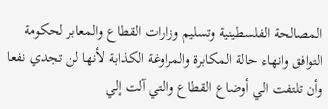المصالحة الفلسطينية وتسليم وزارات القطاع والمعابر لحكومة التوافق وانهاء حالة المكابرة والمراوغة الكذابة لأنها لن تجدي نفعا وأن تلتفت الي أوضاع القطاع والتي آلت إلي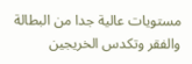مستويات عالية جدا من البطالة والفقر وتكدس الخريجين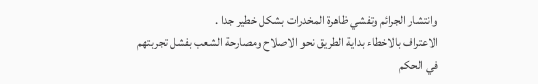وانتشار الجرائم وتفشي ظاهرة المخدرات بشكل خطير جدا .
الاعتراف بالاخطاء بداية الطريق نحو الاصلاح ومصارحة الشعب بفشل تجربتهم في الحكم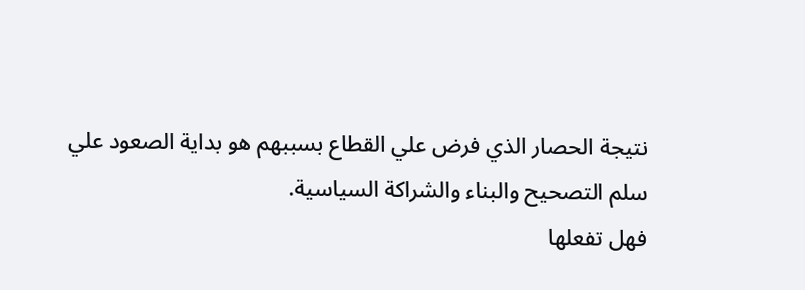نتيجة الحصار الذي فرض علي القطاع بسببهم هو بداية الصعود علي سلم التصحيح والبناء والشراكة السياسية.
فهل تفعلها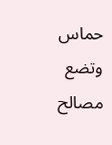حماس وتضع مصالح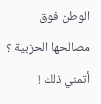الوطن فوق مصالحها الحزبية ؟ أتمني ذلك !